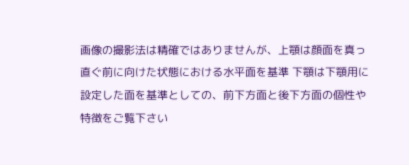画像の撮影法は精確ではありませんが、上顎は顔面を真っ直ぐ前に向けた状態における水平面を基準 下顎は下顎用に設定した面を基準としての、前下方面と後下方面の個性や特徴をご覧下さい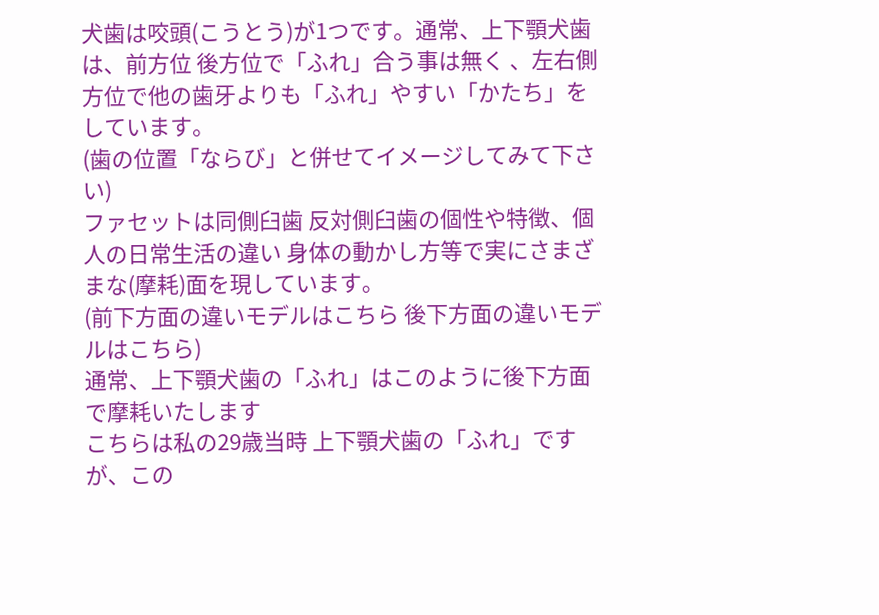犬歯は咬頭(こうとう)が1つです。通常、上下顎犬歯は、前方位 後方位で「ふれ」合う事は無く 、左右側方位で他の歯牙よりも「ふれ」やすい「かたち」をしています。
(歯の位置「ならび」と併せてイメージしてみて下さい)
ファセットは同側臼歯 反対側臼歯の個性や特徴、個人の日常生活の違い 身体の動かし方等で実にさまざまな(摩耗)面を現しています。
(前下方面の違いモデルはこちら 後下方面の違いモデルはこちら)
通常、上下顎犬歯の「ふれ」はこのように後下方面で摩耗いたします
こちらは私の29歳当時 上下顎犬歯の「ふれ」ですが、この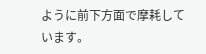ように前下方面で摩耗しています。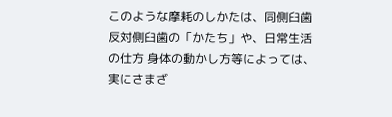このような摩耗のしかたは、同側臼歯 反対側臼歯の「かたち」や、日常生活の仕方 身体の動かし方等によっては、実にさまざ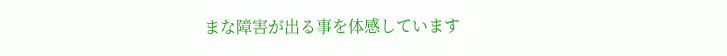まな障害が出る事を体感しています